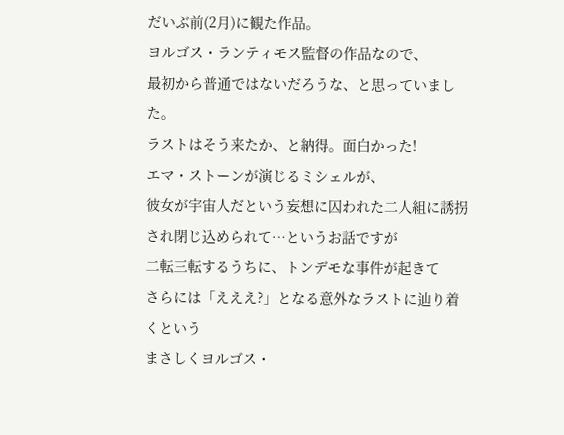だいぶ前(2月)に観た作品。
ヨルゴス・ランティモス監督の作品なので、
最初から普通ではないだろうな、と思っていました。
ラストはそう来たか、と納得。面白かった!
エマ・ストーンが演じるミシェルが、
彼女が宇宙人だという妄想に囚われた二人組に誘拐され閉じ込められて…というお話ですが
二転三転するうちに、トンデモな事件が起きて
さらには「えええ?」となる意外なラストに辿り着くという
まさしくヨルゴス・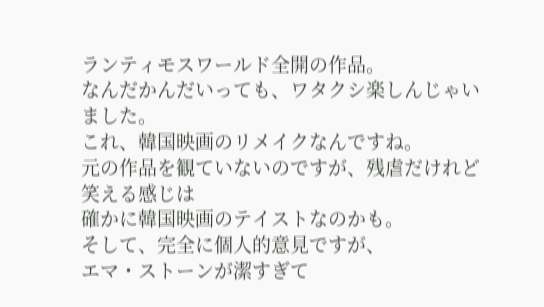ランティモスワールド全開の作品。
なんだかんだいっても、ワタクシ楽しんじゃいました。
これ、韓国映画のリメイクなんですね。
元の作品を観ていないのですが、残虐だけれど笑える感じは
確かに韓国映画のテイストなのかも。
そして、完全に個人的意見ですが、
エマ・ストーンが潔すぎて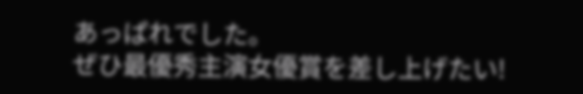あっぱれでした。
ぜひ最優秀主演女優賞を差し上げたい!